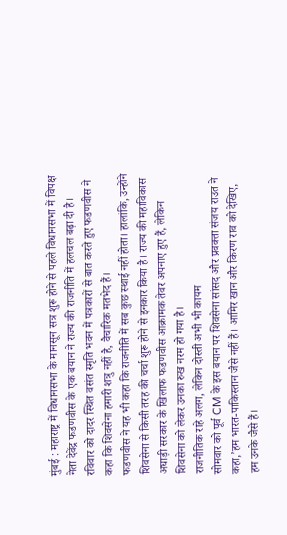मुंबई : महाराष्ट्र में विधानसभा के मानसून सत्र शुरू होने से पहले विधानसभा में विपक्ष नेता देवेंद्र फडणवीस के एक बयान ने राज्य की राजनीति में हलचल बढ़ा दी है। रविवार को दादर स्थित वसंत स्मृति भवन में पत्रकारों से बात करते हुए फडणवीस ने कहा कि शिवसेना हमारी शत्रु नहीं है, वैचारिक मतभेद हैं।
फडणवीस ने यह भी कहा कि राजनीति में सब कुछ स्थाई नहीं होता। हालांकि, उन्होंने शिवसेना से किसी तरह की चर्चा शुरू होने से इनकार किया है। राज्य की महाविकास अघाड़ी सरकार के खिलाफ फडणवीस आक्रामक तेवर अपनाए हुए हैं, लेकिन शिवसेना को लेकर उनका रुख नरम हो गया है।
राजनीतिक राहे अलग, लेकिन दोस्ती अभी भी कायम
सोमवार को पूर्व CM के इस बयान पर शिवसेना सांसद और प्रवक्ता संजय राउत ने कहा,’हम भारत-पाकिस्तान जैसे नहीं हैं। आमिर खान और किरण राव को देखिए, हम उनके जैसे हैं।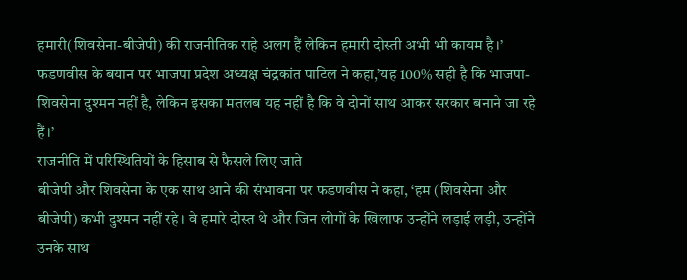हमारी(शिवसेना-बीजेपी) की राजनीतिक राहे अलग हैं लेकिन हमारी दोस्ती अभी भी कायम है।’ फडणवीस के बयान पर भाजपा प्रदेश अध्यक्ष चंद्रकांत पाटिल ने कहा,’यह 100% सही है कि भाजपा-शिवसेना दुश्मन नहीं है, लेकिन इसका मतलब यह नहीं है कि वे दोनों साथ आकर सरकार बनाने जा रहे हैं।’
राजनीति में परिस्थितियों के हिसाब से फैसले लिए जाते
बीजेपी और शिवसेना के एक साथ आने की संभावना पर फडणवीस ने कहा, ‘हम (शिवसेना और बीजेपी) कभी दुश्मन नहीं रहे। वे हमारे दोस्त थे और जिन लोगों के खिलाफ उन्होंने लड़ाई लड़ी, उन्होंने उनके साथ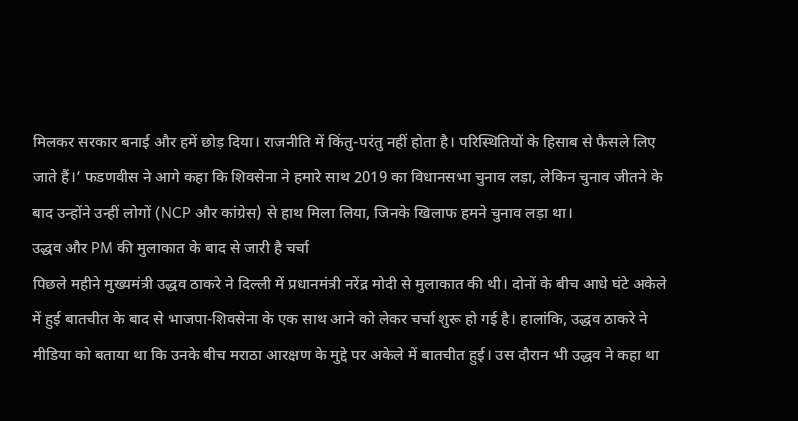मिलकर सरकार बनाई और हमें छोड़ दिया। राजनीति में किंतु-परंतु नहीं होता है। परिस्थितियों के हिसाब से फैसले लिए जाते हैं।’ फडणवीस ने आगे कहा कि शिवसेना ने हमारे साथ 2019 का विधानसभा चुनाव लड़ा, लेकिन चुनाव जीतने के बाद उन्होंने उन्हीं लोगों (NCP और कांग्रेस) से हाथ मिला लिया, जिनके खिलाफ हमने चुनाव लड़ा था।
उद्धव और PM की मुलाकात के बाद से जारी है चर्चा
पिछले महीने मुख्यमंत्री उद्धव ठाकरे ने दिल्ली में प्रधानमंत्री नरेंद्र मोदी से मुलाकात की थी। दोनों के बीच आधे घंटे अकेले में हुई बातचीत के बाद से भाजपा-शिवसेना के एक साथ आने को लेकर चर्चा शुरू हो गई है। हालांकि, उद्धव ठाकरे ने मीडिया को बताया था कि उनके बीच मराठा आरक्षण के मुद्दे पर अकेले में बातचीत हुई। उस दौरान भी उद्धव ने कहा था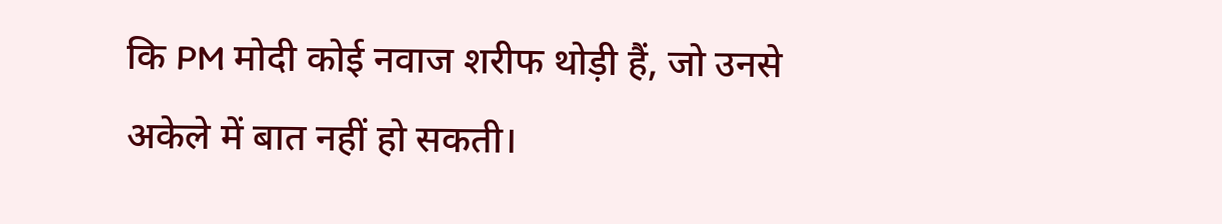कि PM मोदी कोई नवाज शरीफ थोड़ी हैं, जो उनसे अकेले में बात नहीं हो सकती।